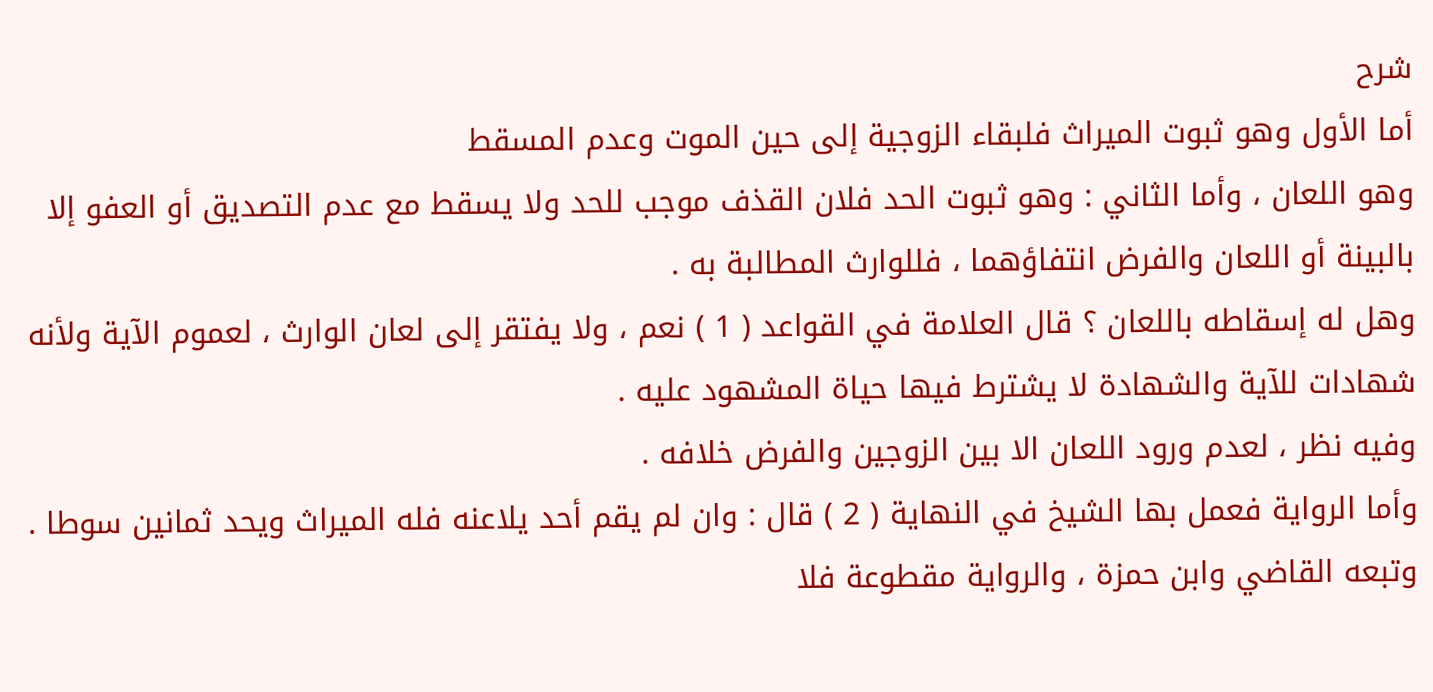شرح
أما الأول وهو ثبوت الميراث فلبقاء الزوجية إلى حين الموت وعدم المسقط
وهو اللعان ، وأما الثاني : وهو ثبوت الحد فلان القذف موجب للحد ولا يسقط مع عدم التصديق أو العفو إلا بالبينة أو اللعان والفرض انتفاؤهما ، فللوارث المطالبة به .
وهل له إسقاطه باللعان ؟ قال العلامة في القواعد ( 1 ) نعم ، ولا يفتقر إلى لعان الوارث ، لعموم الآية ولأنه شهادات للآية والشهادة لا يشترط فيها حياة المشهود عليه .
وفيه نظر ، لعدم ورود اللعان الا بين الزوجين والفرض خلافه .
وأما الرواية فعمل بها الشيخ في النهاية ( 2 ) قال : وان لم يقم أحد يلاعنه فله الميراث ويحد ثمانين سوطا . وتبعه القاضي وابن حمزة ، والرواية مقطوعة فلا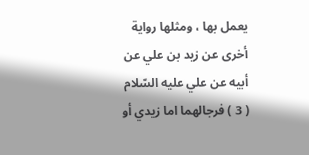يعمل بها ، ومثلها رواية أخرى عن زيد بن علي عن أبيه عن علي عليه السّلام ( 3 ) فرجالهما اما زيدي أو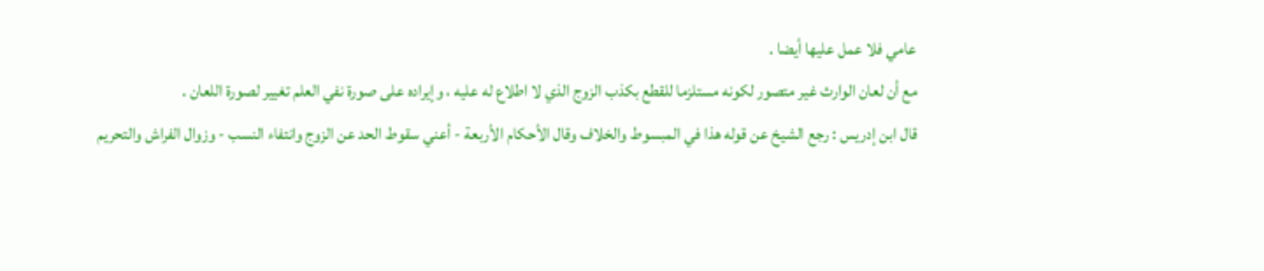عامي فلا عمل عليها أيضا .
مع أن لعان الوارث غير متصور لكونه مستلزما للقطع بكذب الزوج الذي لا اطلاع له عليه ، وإيراده على صورة نفي العلم تغيير لصورة اللعان .
قال ابن إدريس : رجع الشيخ عن قوله هذا في المبسوط والخلاف وقال الأحكام الأربعة - أعني سقوط الحد عن الزوج وانتفاء النسب - وزوال الفراش والتحريم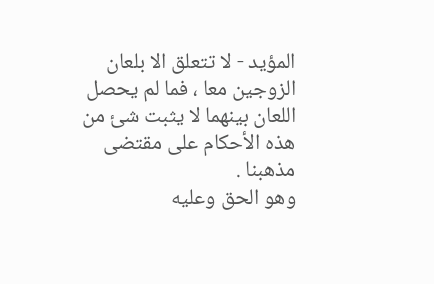المؤيد - لا تتعلق الا بلعان الزوجين معا ، فما لم يحصل اللعان بينهما لا يثبت شئ من هذه الأحكام على مقتضى مذهبنا .
وهو الحق وعليه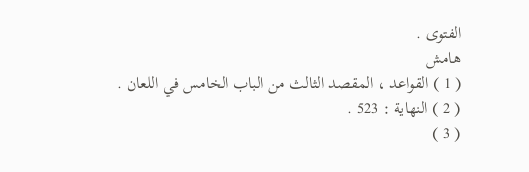الفتوى .
هامش
( 1 ) القواعد ، المقصد الثالث من الباب الخامس في اللعان .
( 2 ) النهاية : 523 .
( 3 )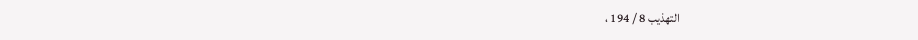التهذيب 8 / 194 ،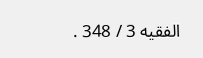الفقيه 3 / 348 .